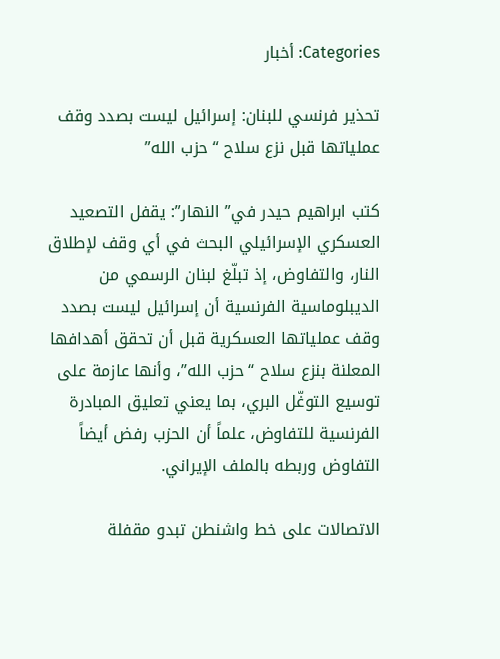Categories: أخبار

تحذير فرنسي للبنان: إسرائيل ليست بصدد وقف عملياتها قبل نزع سلاح “حزب الله”

كتب ابراهيم حيدر في” النهار”: يقفل التصعيد العسكري الإسرائيلي البحث في أي وقف لإطلاق النار، والتفاوض، إذ تبلّغ لبنان الرسمي من الديبلوماسية الفرنسية أن إسرائيل ليست بصدد وقف عملياتها العسكرية قبل أن تحقق أهدافها المعلنة بنزع سلاح “حزب الله”، وأنها عازمة على توسيع التوغّل البري، بما يعني تعليق المبادرة الفرنسية للتفاوض، علماً أن الحزب رفض أيضاً التفاوض وربطه بالملف الإيراني.

الاتصالات على خط واشنطن تبدو مقفلة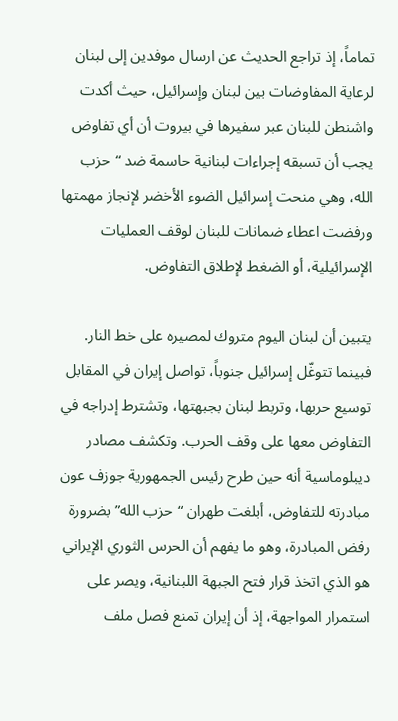تماماً، إذ تراجع الحديث عن ارسال موفدين إلى لبنان لرعاية المفاوضات بين لبنان وإسرائيل، حيث أكدت واشنطن للبنان عبر سفيرها في بيروت أن أي تفاوض يجب أن تسبقه إجراءات لبنانية حاسمة ضد “حزب الله، وهي منحت إسرائيل الضوء الأخضر لإنجاز مهمتها ورفضت اعطاء ضمانات للبنان لوقف العمليات الإسرائيلية، أو الضغط لإطلاق التفاوض.

يتبين أن لبنان اليوم متروك لمصيره على خط النار. فبينما تتوغّل إسرائيل جنوباً، تواصل إيران في المقابل توسيع حربها، وتربط لبنان بجبهتها، وتشترط إدراجه في التفاوض معها على وقف الحرب. وتكشف مصادر ديبلوماسية أنه حين طرح رئيس الجمهورية جوزف عون مبادرته للتفاوض، أبلغت طهران “حزب الله” بضرورة رفض المبادرة، وهو ما يفهم أن الحرس الثوري الإيراني هو الذي اتخذ قرار فتح الجبهة اللبنانية، ويصر على استمرار المواجهة، إذ أن إيران تمنع فصل ملف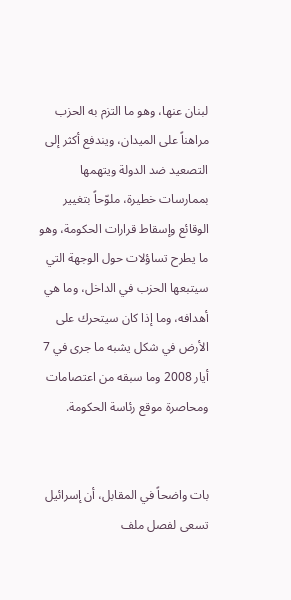لبنان عنها، وهو ما التزم به الحزب مراهناً على الميدان، ويندفع أكثر إلى التصعيد ضد الدولة ويتهمها بممارسات خطيرة، ملوّحاً بتغيير الوقائع وإسقاط قرارات الحكومة، وهو ما يطرح تساؤلات حول الوجهة التي سيتبعها الحزب في الداخل، وما هي أهدافه، وما إذا كان سيتحرك على الأرض في شكل يشبه ما جرى في 7 أيار 2008 وما سبقه من اعتصامات ومحاصرة موقع رئاسة الحكومة.


بات واضحاً في المقابل، أن إسرائيل تسعى لفصل ملف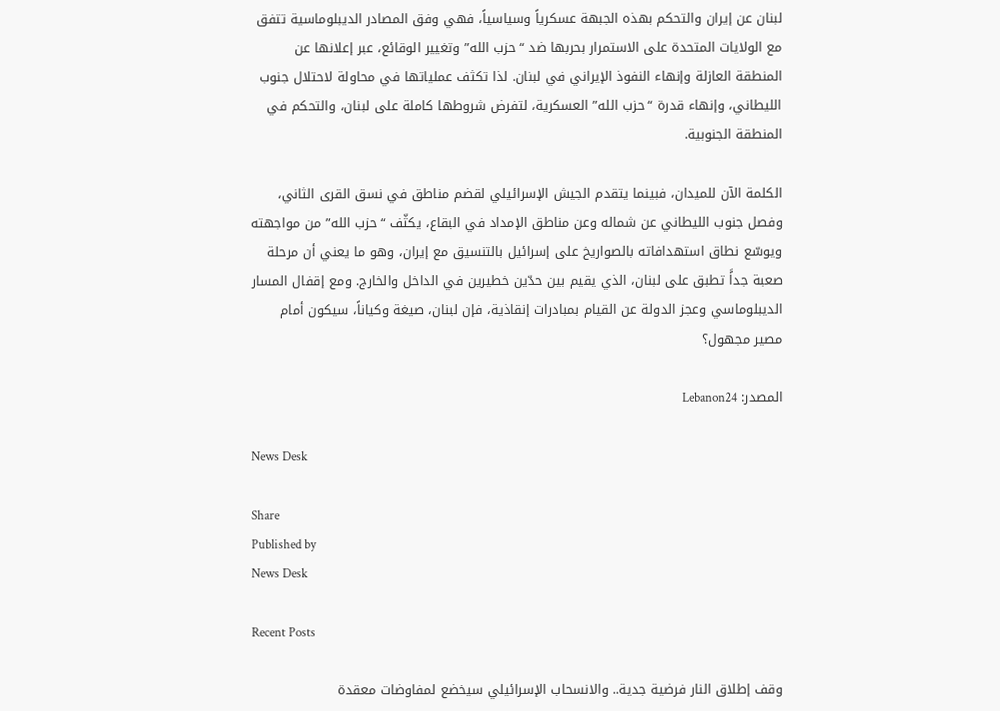لبنان عن إيران والتحكم بهذه الجبهة عسكرياً وسياسياً، فهي وفق المصادر الديبلوماسية تتفق مع الولايات المتحدة على الاستمرار بحربها ضد “حزب الله” وتغيير الوقائع، عبر إعلانها عن المنطقة العازلة وإنهاء النفوذ الإيراني في لبنان. لذا تكثف عملياتها في محاولة لاحتلال جنوب الليطاني، وإنهاء قدرة “حزب الله” العسكرية، لتفرض شروطها كاملة على لبنان، والتحكم في المنطقة الجنوبية.

الكلمة الآن للميدان، فبينما يتقدم الجيش الإسرائيلي لقضم مناطق في نسق القرى الثاني، وفصل جنوب الليطاني عن شماله وعن مناطق الإمداد في البقاع، يكثّف “حزب الله” من مواجهته ويوسّع نطاق استهدافاته بالصواريخ على إسرائيل بالتنسيق مع إيران، وهو ما يعني أن مرحلة صعبة جداًَ تطبق على لبنان، الذي يقيم بين حدّين خطيرين في الداخل والخارج. ومع إقفال المسار الديبلوماسي وعجز الدولة عن القيام بمبادرات إنقاذية، فإن لبنان، صيغة وكياناً، سيكون أمام مصير مجهول؟

المصدر: Lebanon24

News Desk

Share
Published by
News Desk

Recent Posts

وقف إطلاق النار فرضية جدية.. والانسحاب الإسرائيلي سيخضع لمفاوضات معقدة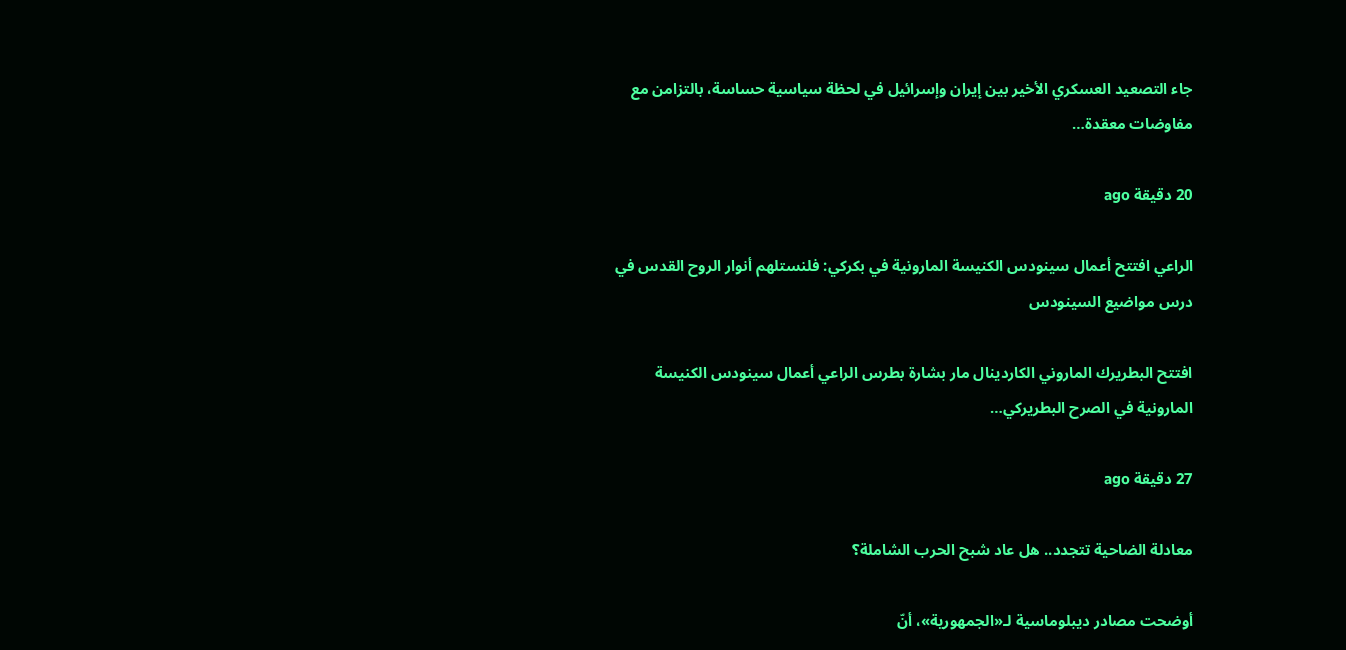جاء التصعيد العسكري الأخير بين إيران وإسرائيل في لحظة سياسية حساسة، بالتزامن مع مفاوضات معقدة…

20 دقيقة ago

الراعي افتتح أعمال سينودس الكنيسة المارونية في بكركي: فلنستلهم أنوار الروح القدس في درس مواضيع السينودس

افتتح البطريرك الماروني الكاردينال مار بشارة بطرس الراعي أعمال سينودس الكنيسة المارونية في الصرح البطريركي…

27 دقيقة ago

معادلة الضاحية تتجدد.. هل عاد شبح الحرب الشاملة؟

أوضحت مصادر ديبلوماسية لـ«الجمهورية»، أنّ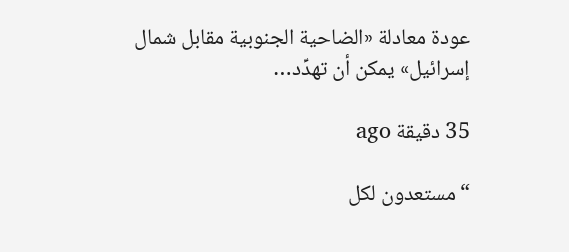عودة معادلة «الضاحية الجنوبية مقابل شمال إسرائيل» يمكن أن تهدِّد…

35 دقيقة ago

“مستعدون لكل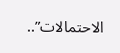الاحتمالات”..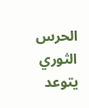الحرس الثوري يتوعد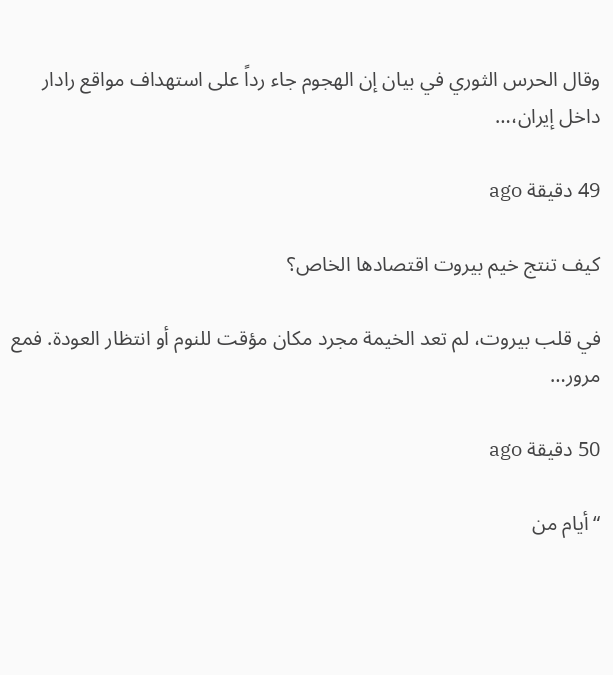وقال الحرس الثوري في بيان إن الهجوم جاء رداً على استهداف مواقع رادار داخل إيران،…

49 دقيقة ago

كيف تنتج خيم بيروت اقتصادها الخاص؟

في قلب بيروت، لم تعد الخيمة مجرد مكان مؤقت للنوم أو انتظار العودة. فمع مرور…

50 دقيقة ago

“أيام من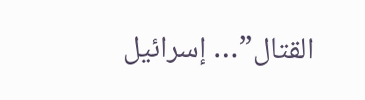القتال”… إسرائيل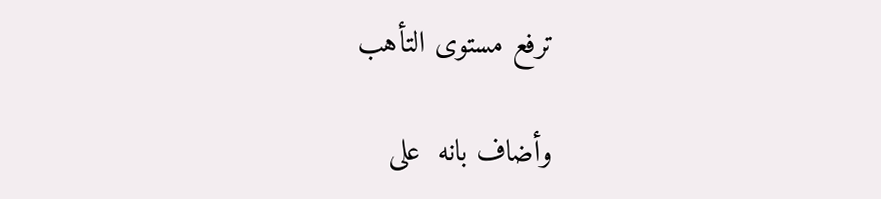ترفع مستوى التأهب

وأضاف بانه  على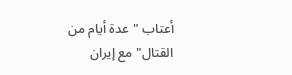أعتاب "عدة أيام من القتال" مع إيران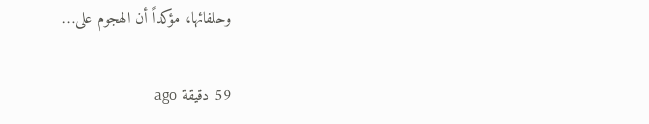وحلفائها، مؤكداً أن الهجوم على…

59 دقيقة ago